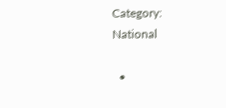Category: National

  •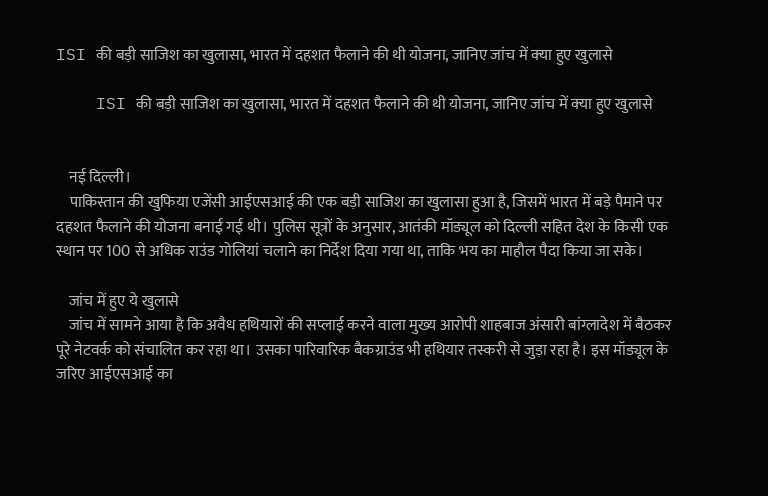ISI की बड़ी साजिश का खुलासा, भारत में दहशत फैलाने की थी योजना, जानिए जांच में क्‍या हुए खुलासे

    ISI की बड़ी साजिश का खुलासा, भारत में दहशत फैलाने की थी योजना, जानिए जांच में क्‍या हुए खुलासे


    नई दिल्ली।
    पाकिस्तान की खुफिया एजेंसी आईएसआई की एक बड़ी साजिश का खुलासा हुआ है, जिसमें भारत में बड़े पैमाने पर दहशत फैलाने की योजना बनाई गई थी। पुलिस सूत्रों के अनुसार, आतंकी मॉड्यूल को दिल्ली सहित देश के किसी एक स्थान पर 100 से अधिक राउंड गोलियां चलाने का निर्देश दिया गया था, ताकि भय का माहौल पैदा किया जा सके।

    जांच में हुए ये खुलासे
    जांच में सामने आया है कि अवैध हथियारों की सप्लाई करने वाला मुख्य आरोपी शाहबाज अंसारी बांग्लादेश में बैठकर पूरे नेटवर्क को संचालित कर रहा था। उसका पारिवारिक बैकग्राउंड भी हथियार तस्करी से जुड़ा रहा है। इस मॉड्यूल के जरिए आईएसआई का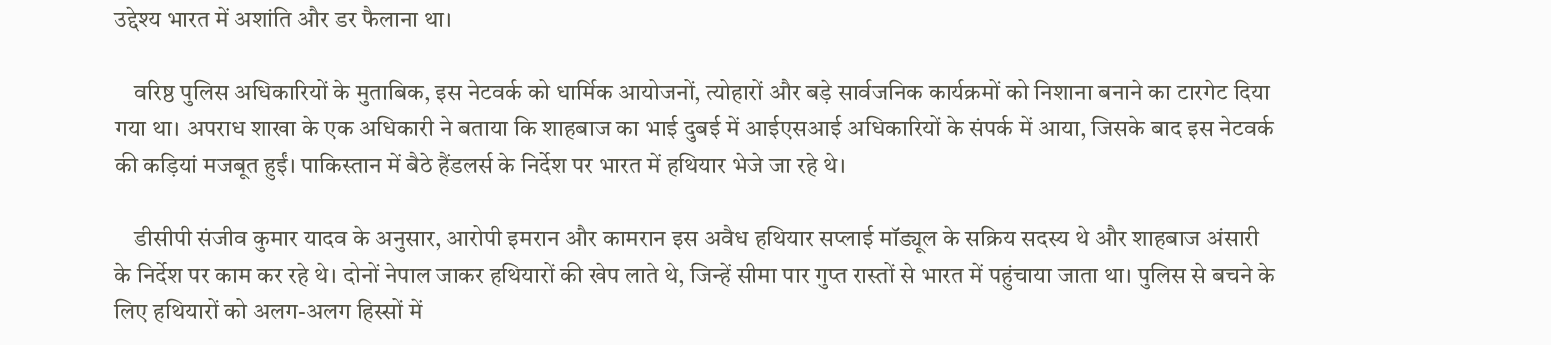उद्देश्य भारत में अशांति और डर फैलाना था।

    वरिष्ठ पुलिस अधिकारियों के मुताबिक, इस नेटवर्क को धार्मिक आयोजनों, त्योहारों और बड़े सार्वजनिक कार्यक्रमों को निशाना बनाने का टारगेट दिया गया था। अपराध शाखा के एक अधिकारी ने बताया कि शाहबाज का भाई दुबई में आईएसआई अधिकारियों के संपर्क में आया, जिसके बाद इस नेटवर्क की कड़ियां मजबूत हुईं। पाकिस्तान में बैठे हैंडलर्स के निर्देश पर भारत में हथियार भेजे जा रहे थे।

    डीसीपी संजीव कुमार यादव के अनुसार, आरोपी इमरान और कामरान इस अवैध हथियार सप्लाई मॉड्यूल के सक्रिय सदस्य थे और शाहबाज अंसारी के निर्देश पर काम कर रहे थे। दोनों नेपाल जाकर हथियारों की खेप लाते थे, जिन्हें सीमा पार गुप्त रास्तों से भारत में पहुंचाया जाता था। पुलिस से बचने के लिए हथियारों को अलग-अलग हिस्सों में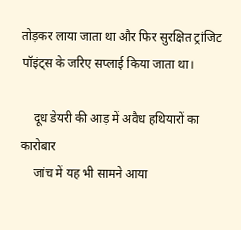तोड़कर लाया जाता था और फिर सुरक्षित ट्रांजिट पॉइंट्स के जरिए सप्लाई किया जाता था।

    दूध डेयरी की आड़ में अवैध हथियारों का कारोबार
    जांच में यह भी सामने आया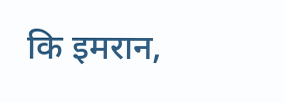कि इमरान,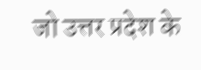जो उत्तर प्रदेश के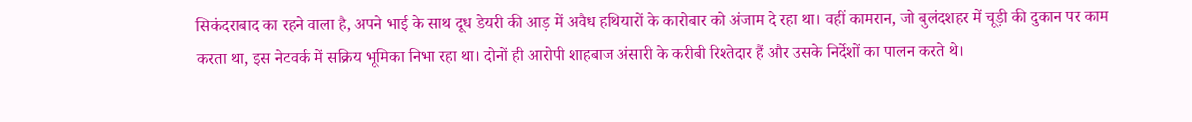सिकंदराबाद का रहने वाला है, अपने भाई के साथ दूध डेयरी की आड़ में अवैध हथियारों के कारोबार को अंजाम दे रहा था। वहीं कामरान, जो बुलंदशहर में चूड़ी की दुकान पर काम करता था, इस नेटवर्क में सक्रिय भूमिका निभा रहा था। दोनों ही आरोपी शाहबाज अंसारी के करीबी रिश्तेदार हैं और उसके निर्देशों का पालन करते थे।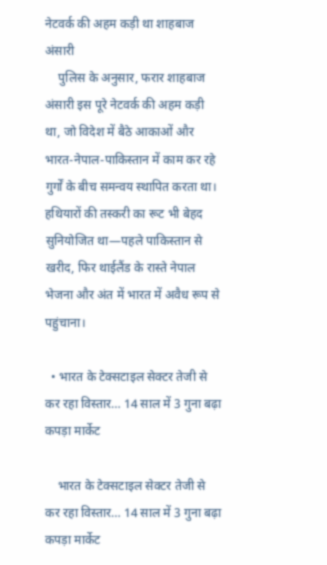नेटवर्क की अहम कड़ी था शाहबाज अंसारी
    पुलिस के अनुसार, फरार शाहबाज अंसारी इस पूरे नेटवर्क की अहम कड़ी था, जो विदेश में बैठे आकाओं और भारत-नेपाल-पाकिस्तान में काम कर रहे गुर्गों के बीच समन्वय स्थापित करता था। हथियारों की तस्करी का रूट भी बेहद सुनियोजित था—पहले पाकिस्तान से खरीद, फिर थाईलैंड के रास्ते नेपाल भेजना और अंत में भारत में अवैध रूप से पहुंचाना।

  • भारत के टेक्सटाइल सेक्टर तेजी से कर रहा विस्तार… 14 साल में 3 गुना बढ़ा कपड़ा मार्केट

    भारत के टेक्सटाइल सेक्टर तेजी से कर रहा विस्तार… 14 साल में 3 गुना बढ़ा कपड़ा मार्केट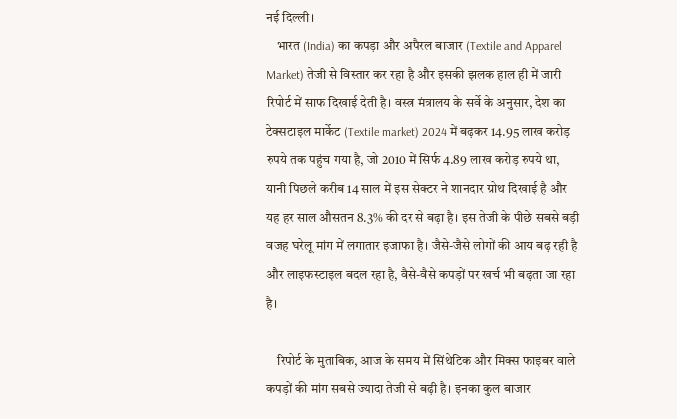नई दिल्ली।
    भारत (India) का कपड़ा और अपैरल बाजार (Textile and Apparel Market) तेजी से विस्तार कर रहा है और इसकी झलक हाल ही में जारी रिपोर्ट में साफ दिखाई देती है। वस्त्र मंत्रालय के सर्वे के अनुसार, देश का टेक्सटाइल मार्केट (Textile market) 2024 में बढ़कर 14.95 लाख करोड़ रुपये तक पहुंच गया है, जो 2010 में सिर्फ 4.89 लाख करोड़ रुपये था, यानी पिछले करीब 14 साल में इस सेक्टर ने शानदार ग्रोथ दिखाई है और यह हर साल औसतन 8.3% की दर से बढ़ा है। इस तेजी के पीछे सबसे बड़ी वजह घरेलू मांग में लगातार इजाफा है। जैसे-जैसे लोगों की आय बढ़ रही है और लाइफस्टाइल बदल रहा है, वैसे-वैसे कपड़ों पर खर्च भी बढ़ता जा रहा है।

    रिपोर्ट के मुताबिक, आज के समय में सिंथेटिक और मिक्स फाइबर वाले कपड़ों की मांग सबसे ज्यादा तेजी से बढ़ी है। इनका कुल बाजार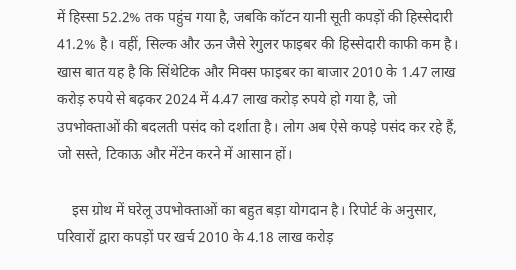में हिस्सा 52.2% तक पहुंच गया है, जबकि कॉटन यानी सूती कपड़ों की हिस्सेदारी 41.2% है। वहीं, सिल्क और ऊन जैसे रेगुलर फाइबर की हिस्सेदारी काफी कम है। खास बात यह है कि सिंथेटिक और मिक्स फाइबर का बाजार 2010 के 1.47 लाख करोड़ रुपये से बढ़कर 2024 में 4.47 लाख करोड़ रुपये हो गया है, जो उपभोक्ताओं की बदलती पसंद को दर्शाता है। लोग अब ऐसे कपड़े पसंद कर रहे हैं, जो सस्ते, टिकाऊ और मेंटेन करने में आसान हों।

    इस ग्रोथ में घरेलू उपभोक्ताओं का बहुत बड़ा योगदान है। रिपोर्ट के अनुसार, परिवारों द्वारा कपड़ों पर खर्च 2010 के 4.18 लाख करोड़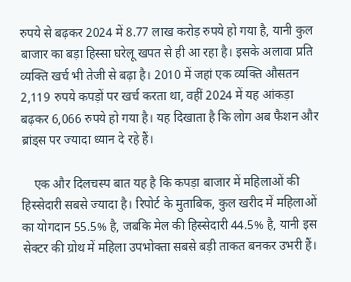रुपये से बढ़कर 2024 में 8.77 लाख करोड़ रुपये हो गया है, यानी कुल बाजार का बड़ा हिस्सा घरेलू खपत से ही आ रहा है। इसके अलावा प्रति व्यक्ति खर्च भी तेजी से बढ़ा है। 2010 में जहां एक व्यक्ति औसतन 2,119 रुपये कपड़ों पर खर्च करता था, वहीं 2024 में यह आंकड़ा बढ़कर 6,066 रुपये हो गया है। यह दिखाता है कि लोग अब फैशन और ब्रांड्स पर ज्यादा ध्यान दे रहे हैं।

    एक और दिलचस्प बात यह है कि कपड़ा बाजार में महिलाओं की हिस्सेदारी सबसे ज्यादा है। रिपोर्ट के मुताबिक, कुल खरीद में महिलाओं का योगदान 55.5% है, जबकि मेल की हिस्सेदारी 44.5% है, यानी इस सेक्टर की ग्रोथ में महिला उपभोक्ता सबसे बड़ी ताकत बनकर उभरी हैं।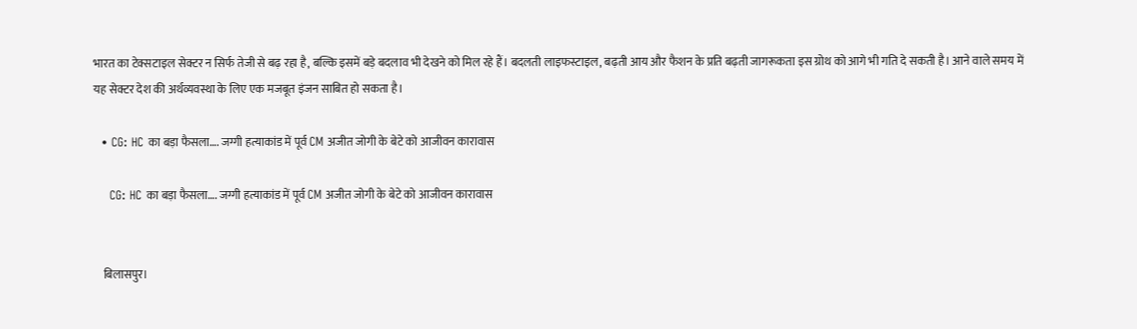भारत का टेक्सटाइल सेक्टर न सिर्फ तेजी से बढ़ रहा है, बल्कि इसमें बड़े बदलाव भी देखने को मिल रहे हैं। बदलती लाइफस्टाइल, बढ़ती आय और फैशन के प्रति बढ़ती जागरूकता इस ग्रोथ को आगे भी गति दे सकती है। आने वाले समय में यह सेक्टर देश की अर्थव्यवस्था के लिए एक मजबूत इंजन साबित हो सकता है।

  • CG: HC का बड़ा फैसला…. जग्गी हत्याकांड में पूर्व CM अजीत जोगी के बेटे को आजीवन कारावास

    CG: HC का बड़ा फैसला…. जग्गी हत्याकांड में पूर्व CM अजीत जोगी के बेटे को आजीवन कारावास


    बिलासपुर।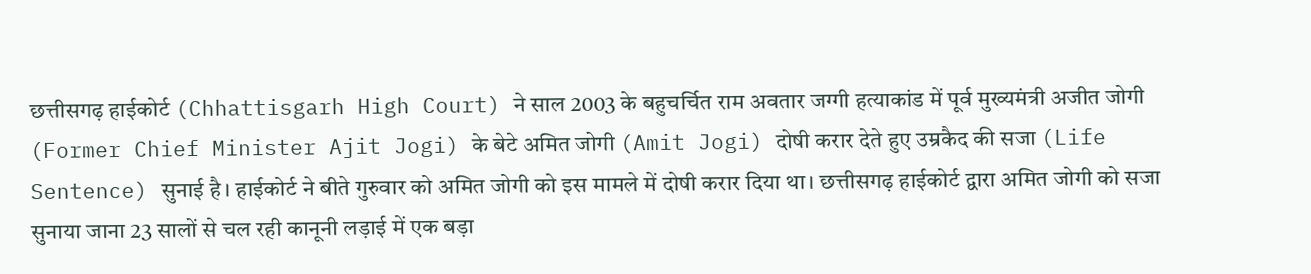छत्तीसगढ़ हाईकोर्ट (Chhattisgarh High Court) ने साल 2003 के बहुचर्चित राम अवतार जग्गी हत्याकांड में पूर्व मुख्यमंत्री अजीत जोगी (Former Chief Minister Ajit Jogi) के बेटे अमित जोगी (Amit Jogi) दोषी करार देते हुए उम्रकैद की सजा (Life Sentence) सुनाई है। हाईकोर्ट ने बीते गुरुवार को अमित जोगी को इस मामले में दोषी करार दिया था। छत्तीसगढ़ हाईकोर्ट द्वारा अमित जोगी को सजा सुनाया जाना 23 सालों से चल रही कानूनी लड़ाई में एक बड़ा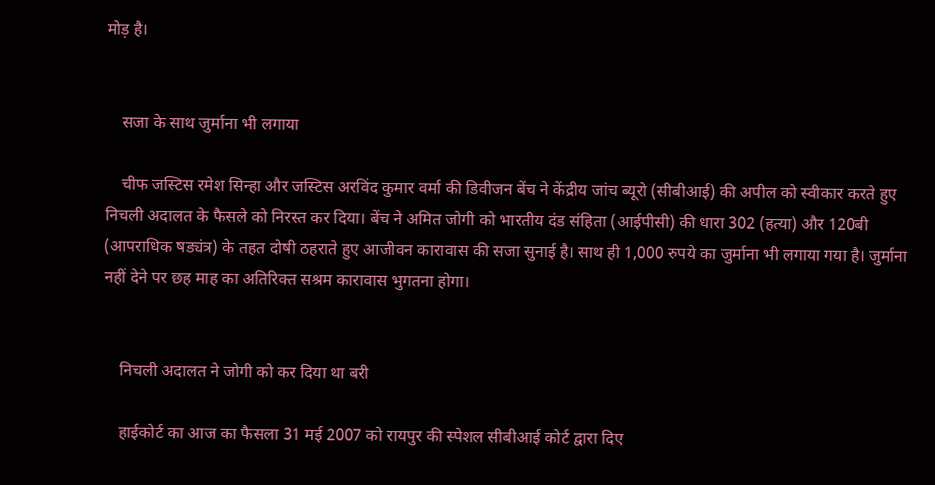मोड़ है।


    सजा के साथ जुर्माना भी लगाया

    चीफ जस्टिस रमेश सिन्हा और जस्टिस अरविंद कुमार वर्मा की डिवीजन बेंच ने केंद्रीय जांच ब्यूरो (सीबीआई) की अपील को स्वीकार करते हुए निचली अदालत के फैसले को निरस्त कर दिया। बेंच ने अमित जोगी को भारतीय दंड संहिता (आईपीसी) की धारा 302 (हत्या) और 120बी (आपराधिक षड्यंत्र) के तहत दोषी ठहराते हुए आजीवन कारावास की सजा सुनाई है। साथ ही 1,000 रुपये का जुर्माना भी लगाया गया है। जुर्माना नहीं देने पर छह माह का अतिरिक्त सश्रम कारावास भुगतना होगा।


    निचली अदालत ने जोगी को कर दिया था बरी

    हाईकोर्ट का आज का फैसला 31 मई 2007 को रायपुर की स्पेशल सीबीआई कोर्ट द्वारा दिए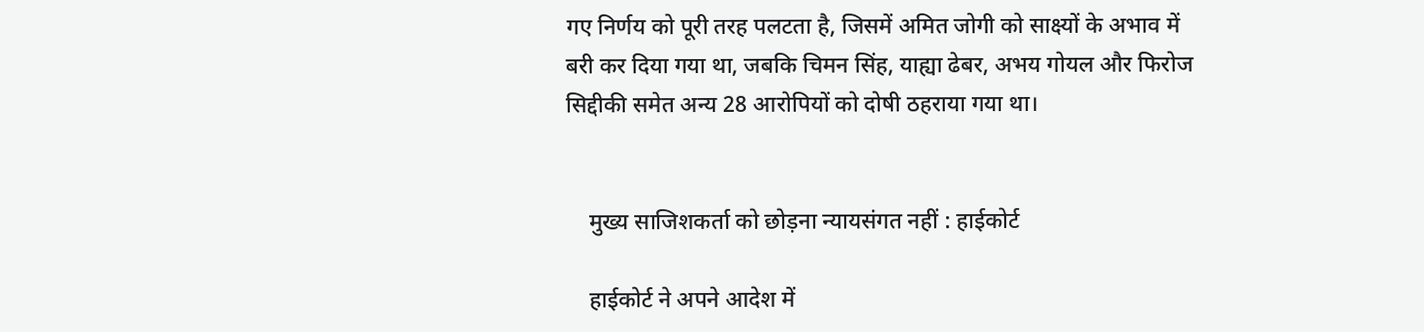गए निर्णय को पूरी तरह पलटता है, जिसमें अमित जोगी को साक्ष्यों के अभाव में बरी कर दिया गया था, जबकि चिमन सिंह, याह्या ढेबर, अभय गोयल और फिरोज सिद्दीकी समेत अन्य 28 आरोपियों को दोषी ठहराया गया था।


    मुख्य साजिशकर्ता को छोड़ना न्यायसंगत नहीं : हाईकोर्ट

    हाईकोर्ट ने अपने आदेश में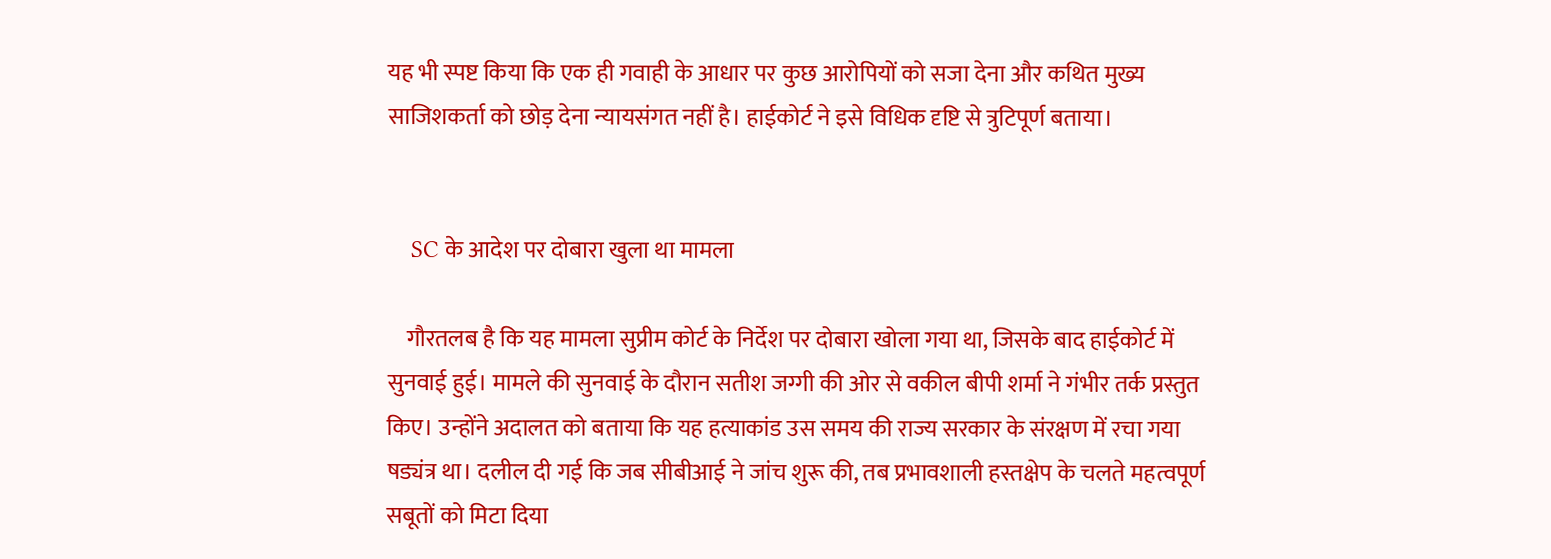यह भी स्पष्ट किया कि एक ही गवाही के आधार पर कुछ आरोपियों को सजा देना और कथित मुख्य साजिशकर्ता को छोड़ देना न्यायसंगत नहीं है। हाईकोर्ट ने इसे विधिक दृष्टि से त्रुटिपूर्ण बताया।


    SC के आदेश पर दोबारा खुला था मामला

    गौरतलब है कि यह मामला सुप्रीम कोर्ट के निर्देश पर दोबारा खोला गया था, जिसके बाद हाईकोर्ट में सुनवाई हुई। मामले की सुनवाई के दौरान सतीश जग्गी की ओर से वकील बीपी शर्मा ने गंभीर तर्क प्रस्तुत किए। उन्होंने अदालत को बताया कि यह हत्याकांड उस समय की राज्य सरकार के संरक्षण में रचा गया षड्यंत्र था। दलील दी गई कि जब सीबीआई ने जांच शुरू की, तब प्रभावशाली हस्तक्षेप के चलते महत्वपूर्ण सबूतों को मिटा दिया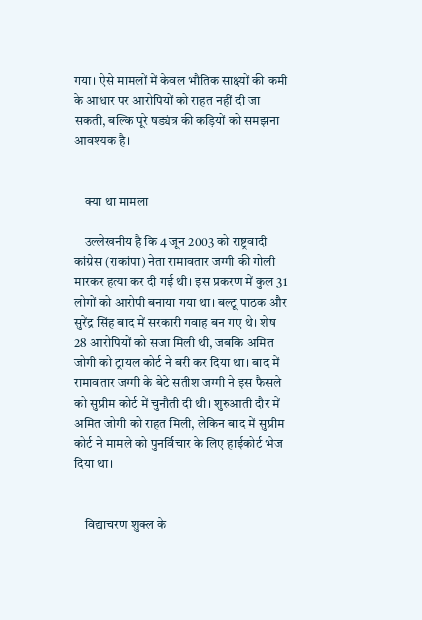गया। ऐसे मामलों में केवल भौतिक साक्ष्यों की कमी के आधार पर आरोपियों को राहत नहीं दी जा सकती, बल्कि पूरे षड्यंत्र की कड़ियों को समझना आवश्यक है।


    क्या था मामला

    उल्लेखनीय है कि 4 जून 2003 को राष्ट्रवादी कांग्रेस (राकांपा) नेता रामावतार जग्गी की गोली मारकर हत्या कर दी गई थी। इस प्रकरण में कुल 31 लोगों को आरोपी बनाया गया था। बल्टू पाठक और सुरेंद्र सिंह बाद में सरकारी गवाह बन गए थे। शेष 28 आरोपियों को सजा मिली थी, जबकि अमित जोगी को ट्रायल कोर्ट ने बरी कर दिया था। बाद में रामावतार जग्गी के बेटे सतीश जग्गी ने इस फैसले को सुप्रीम कोर्ट में चुनौती दी थी। शुरुआती दौर में अमित जोगी को राहत मिली, लेकिन बाद में सुप्रीम कोर्ट ने मामले को पुनर्विचार के लिए हाईकोर्ट भेज दिया था।


    विद्याचरण शुक्ल के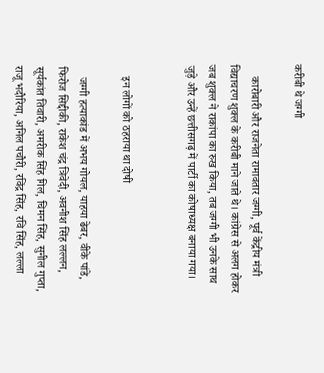करीबी थे जग्गी

    कारोबारी और राजनेता रामावतार जग्गी, पूर्व केंद्रीय मंत्री विद्याचरण शुक्ल के करीबी माने जाते थे। कांग्रेस से अलग होकर जब शुक्ल ने राकांपा का रुख किया, तब जग्गी भी उनके साथ जुड़े और उन्हें छत्तीसगढ़ में पार्टी का कोषाध्यक्ष बनाया गया।


    इन लोगों को ठहराया था दोषी

    जग्गी हत्याकांड में अभय गोयल, याहया ढेबर, वीके पांडे, फिरोज सिद्दीकी, राकेश चंद्र त्रिवेदी, अवनीश सिंह लल्लन, सूर्यकांत तिवारी, अमरीक सिंह गिल, चिमन सिंह, सुनील गुप्ता, राजू भदौरिया, अनिल पचौरी, रविंद्र सिंह, रवि सिंह, लल्ला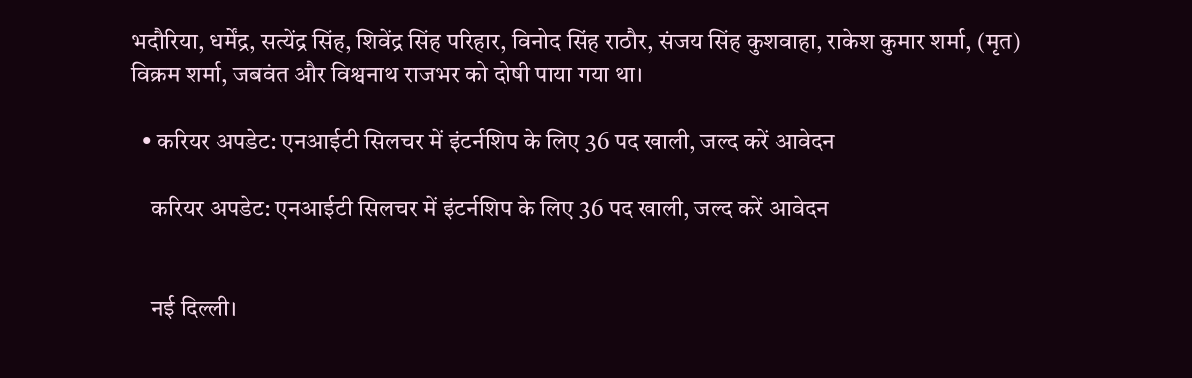भदौरिया, धर्मेंद्र, सत्येंद्र सिंह, शिवेंद्र सिंह परिहार, विनोद सिंह राठौर, संजय सिंह कुशवाहा, राकेश कुमार शर्मा, (मृत) विक्रम शर्मा, जबवंत और विश्वनाथ राजभर को दोषी पाया गया था।

  • करियर अपडेट: एनआईटी सिलचर में इंटर्नशिप के लिए 36 पद खाली, जल्द करें आवेदन

    करियर अपडेट: एनआईटी सिलचर में इंटर्नशिप के लिए 36 पद खाली, जल्द करें आवेदन


    नई दिल्ली।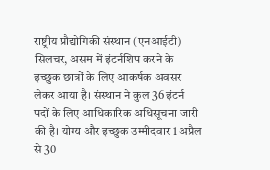राष्ट्रीय प्रौद्योगिकी संस्थान (एनआईटी) सिलचर, असम में इंटर्नशिप करने के इच्छुक छात्रों के लिए आकर्षक अवसर लेकर आया है। संस्थान ने कुल 36 इंटर्न पदों के लिए आधिकारिक अधिसूचना जारी की है। योग्य और इच्छुक उम्मीदवार 1 अप्रैल से 30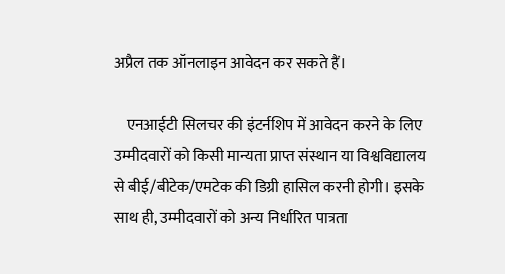अप्रैल तक ऑनलाइन आवेदन कर सकते हैं।

    एनआईटी सिलचर की इंटर्नशिप में आवेदन करने के लिए उम्मीदवारों को किसी मान्यता प्राप्त संस्थान या विश्वविद्यालय से बीई/बीटेक/एमटेक की डिग्री हासिल करनी होगी। इसके साथ ही, उम्मीदवारों को अन्य निर्धारित पात्रता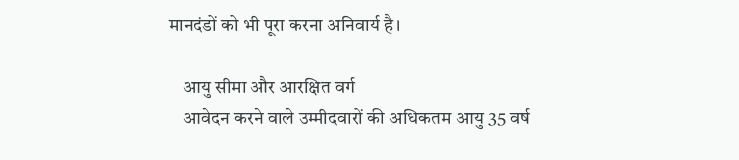मानदंडों को भी पूरा करना अनिवार्य है।

    आयु सीमा और आरक्षित वर्ग
    आवेदन करने वाले उम्मीदवारों की अधिकतम आयु 35 वर्ष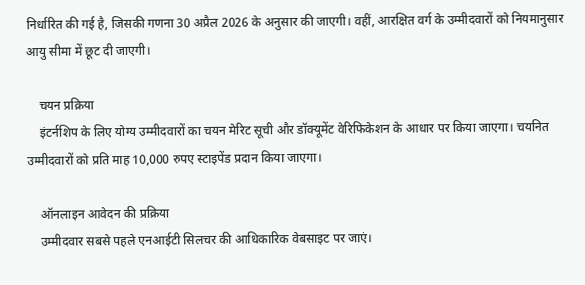निर्धारित की गई है, जिसकी गणना 30 अप्रैल 2026 के अनुसार की जाएगी। वहीं, आरक्षित वर्ग के उम्मीदवारों को नियमानुसार आयु सीमा में छूट दी जाएगी।

    चयन प्रक्रिया
    इंटर्नशिप के लिए योग्य उम्मीदवारों का चयन मेरिट सूची और डॉक्यूमेंट वेरिफिकेशन के आधार पर किया जाएगा। चयनित उम्मीदवारों को प्रति माह 10,000 रुपए स्टाइपेंड प्रदान किया जाएगा।

    ऑनलाइन आवेदन की प्रक्रिया
    उम्मीदवार सबसे पहले एनआईटी सिलचर की आधिकारिक वेबसाइट पर जाएं।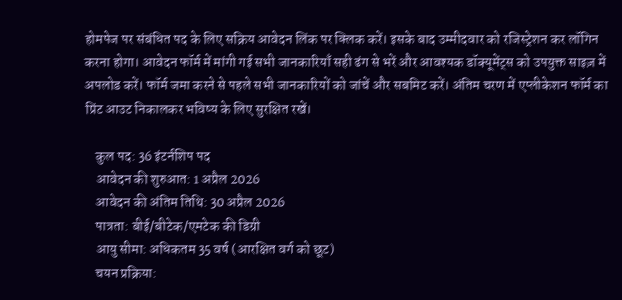होमपेज पर संबंधित पद के लिए सक्रिय आवेदन लिंक पर क्लिक करें। इसके बाद उम्मीदवार को रजिस्ट्रेशन कर लॉगिन करना होगा। आवेदन फॉर्म में मांगी गई सभी जानकारियाँ सही ढंग से भरें और आवश्यक डॉक्यूमेंट्स को उपयुक्त साइज़ में अपलोड करें। फॉर्म जमा करने से पहले सभी जानकारियों को जांचें और सबमिट करें। अंतिम चरण में एप्लीकेशन फॉर्म का प्रिंट आउट निकालकर भविष्य के लिए सुरक्षित रखें।

    कुल पद: 36 इंटर्नशिप पद
    आवेदन की शुरुआत: 1 अप्रैल 2026
    आवेदन की अंतिम तिथि: 30 अप्रैल 2026
    पात्रता: बीई/बीटेक/एमटेक की डिग्री
    आयु सीमा: अधिकतम 35 वर्ष (आरक्षित वर्ग को छूट)
    चयन प्रक्रिया: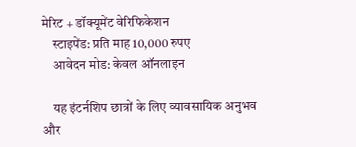मेरिट + डॉक्यूमेंट वेरिफिकेशन
    स्टाइपेंड: प्रति माह 10,000 रुपए
    आवेदन मोड: केवल ऑनलाइन

    यह इंटर्नशिप छात्रों के लिए व्यावसायिक अनुभव और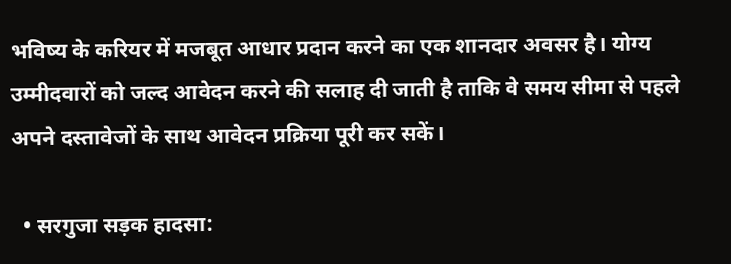भविष्य के करियर में मजबूत आधार प्रदान करने का एक शानदार अवसर है। योग्य उम्मीदवारों को जल्द आवेदन करने की सलाह दी जाती है ताकि वे समय सीमा से पहले अपने दस्तावेजों के साथ आवेदन प्रक्रिया पूरी कर सकें।

  • सरगुजा सड़क हादसा: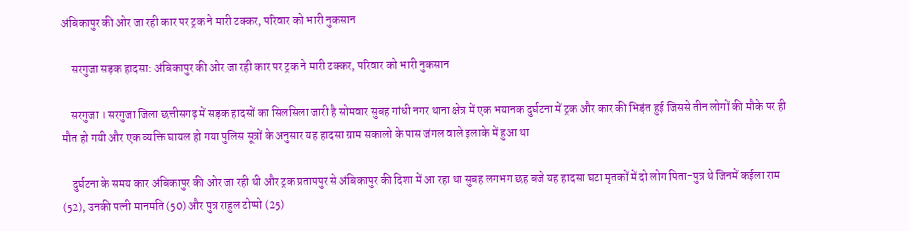अंबिकापुर की ओर जा रही कार पर ट्रक ने मारी टक्कर, परिवार को भारी नुकसान

    सरगुजा सड़क हादसा: अंबिकापुर की ओर जा रही कार पर ट्रक ने मारी टक्कर, परिवार को भारी नुकसान

    सरगुजा । सरगुजा जिला छत्तीसगढ़ में सड़क हादसों का सिलसिला जारी है सोमवार सुबह गांधी नगर थाना क्षेत्र में एक भयानक दुर्घटना में ट्रक और कार की भिड़ंत हुई जिससे तीन लोगों की मौके पर ही मौत हो गयी और एक व्यक्ति घायल हो गया पुलिस सूत्रों के अनुसार यह हादसा ग्राम सकालो के पास जंगल वाले इलाके में हुआ था

    दुर्घटना के समय कार अंबिकापुर की ओर जा रही थी और ट्रक प्रतापपुर से अंबिकापुर की दिशा में आ रहा था सुबह लगभग छह बजे यह हादसा घटा मृतकों में दो लोग पिता-पुत्र थे जिनमें कईला राम (52), उनकी पत्नी मानमति (50) और पुत्र राहुल टोप्पो (25)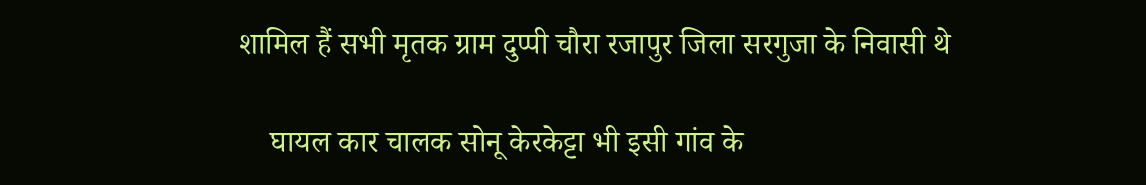शामिल हैं सभी मृतक ग्राम दुप्पी चौरा रजापुर जिला सरगुजा के निवासी थे

    घायल कार चालक सोनू केरकेट्टा भी इसी गांव के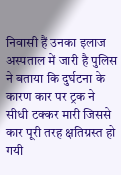निवासी हैं उनका इलाज अस्पताल में जारी है पुलिस ने बताया कि दुर्घटना के कारण कार पर ट्रक ने सीधी टक्कर मारी जिससे कार पूरी तरह क्षतिग्रस्त हो गयी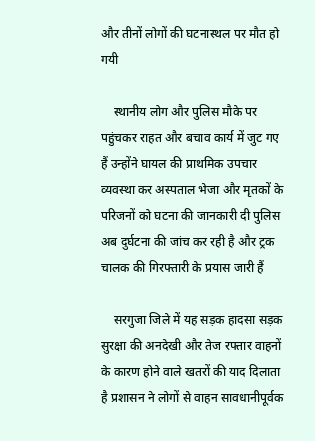और तीनों लोगों की घटनास्थल पर मौत हो गयी

    स्थानीय लोग और पुलिस मौके पर पहुंचकर राहत और बचाव कार्य में जुट गए हैं उन्होंने घायल की प्राथमिक उपचार व्यवस्था कर अस्पताल भेजा और मृतकों के परिजनों को घटना की जानकारी दी पुलिस अब दुर्घटना की जांच कर रही है और ट्रक चालक की गिरफ्तारी के प्रयास जारी हैं

    सरगुजा जिले में यह सड़क हादसा सड़क सुरक्षा की अनदेखी और तेज रफ्तार वाहनों के कारण होने वाले खतरों की याद दिलाता है प्रशासन ने लोगों से वाहन सावधानीपूर्वक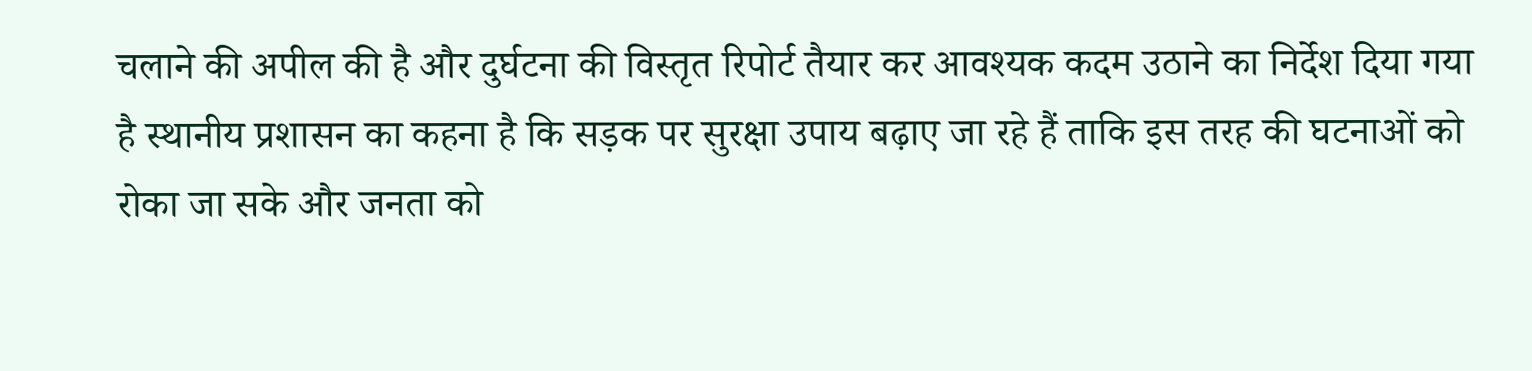चलाने की अपील की है और दुर्घटना की विस्तृत रिपोर्ट तैयार कर आवश्यक कदम उठाने का निर्देश दिया गया है स्थानीय प्रशासन का कहना है कि सड़क पर सुरक्षा उपाय बढ़ाए जा रहे हैं ताकि इस तरह की घटनाओं को रोका जा सके और जनता को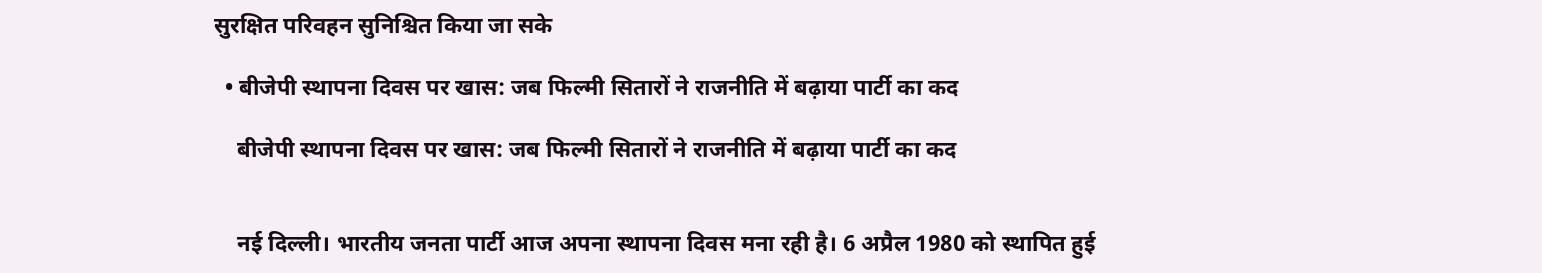सुरक्षित परिवहन सुनिश्चित किया जा सके

  • बीजेपी स्थापना दिवस पर खास: जब फिल्मी सितारों ने राजनीति में बढ़ाया पार्टी का कद

    बीजेपी स्थापना दिवस पर खास: जब फिल्मी सितारों ने राजनीति में बढ़ाया पार्टी का कद


    नई दिल्ली। भारतीय जनता पार्टी आज अपना स्थापना दिवस मना रही है। 6 अप्रैल 1980 को स्थापित हुई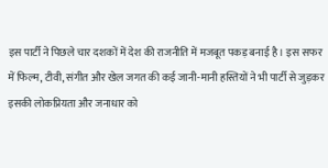इस पार्टी ने पिछले चार दशकों में देश की राजनीति में मजबूत पकड़ बनाई है। इस सफर में फिल्म, टीवी, संगीत और खेल जगत की कई जानी-मानी हस्तियों ने भी पार्टी से जुड़कर इसकी लोकप्रियता और जनाधार को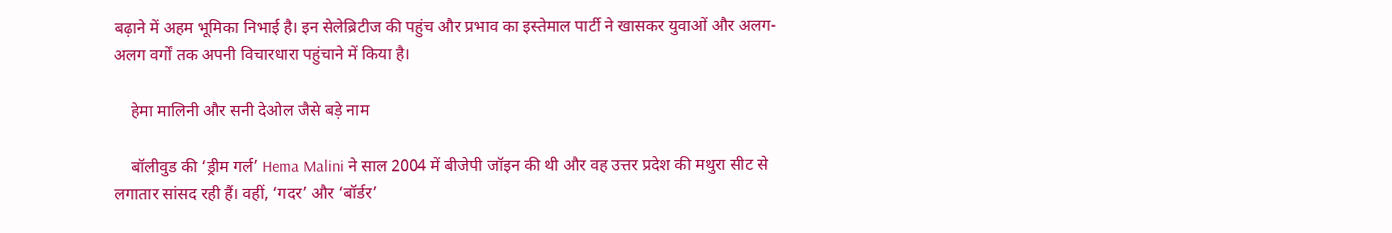बढ़ाने में अहम भूमिका निभाई है। इन सेलेब्रिटीज की पहुंच और प्रभाव का इस्तेमाल पार्टी ने खासकर युवाओं और अलग-अलग वर्गों तक अपनी विचारधारा पहुंचाने में किया है।

    हेमा मालिनी और सनी देओल जैसे बड़े नाम

    बॉलीवुड की ‘ड्रीम गर्ल’ Hema Malini ने साल 2004 में बीजेपी जॉइन की थी और वह उत्तर प्रदेश की मथुरा सीट से लगातार सांसद रही हैं। वहीं, ‘गदर’ और ‘बॉर्डर’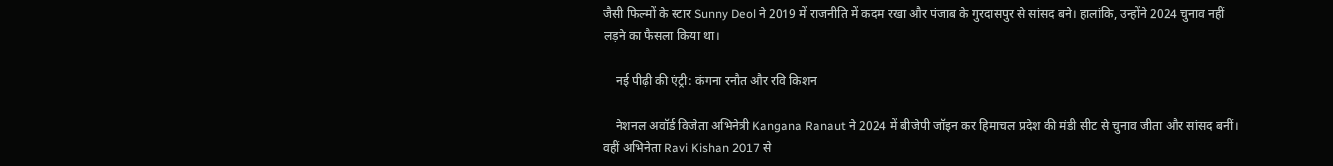जैसी फिल्मों के स्टार Sunny Deol ने 2019 में राजनीति में कदम रखा और पंजाब के गुरदासपुर से सांसद बने। हालांकि, उन्होंने 2024 चुनाव नहीं लड़ने का फैसला किया था।

    नई पीढ़ी की एंट्री: कंगना रनौत और रवि किशन

    नेशनल अवॉर्ड विजेता अभिनेत्री Kangana Ranaut ने 2024 में बीजेपी जॉइन कर हिमाचल प्रदेश की मंडी सीट से चुनाव जीता और सांसद बनीं। वहीं अभिनेता Ravi Kishan 2017 से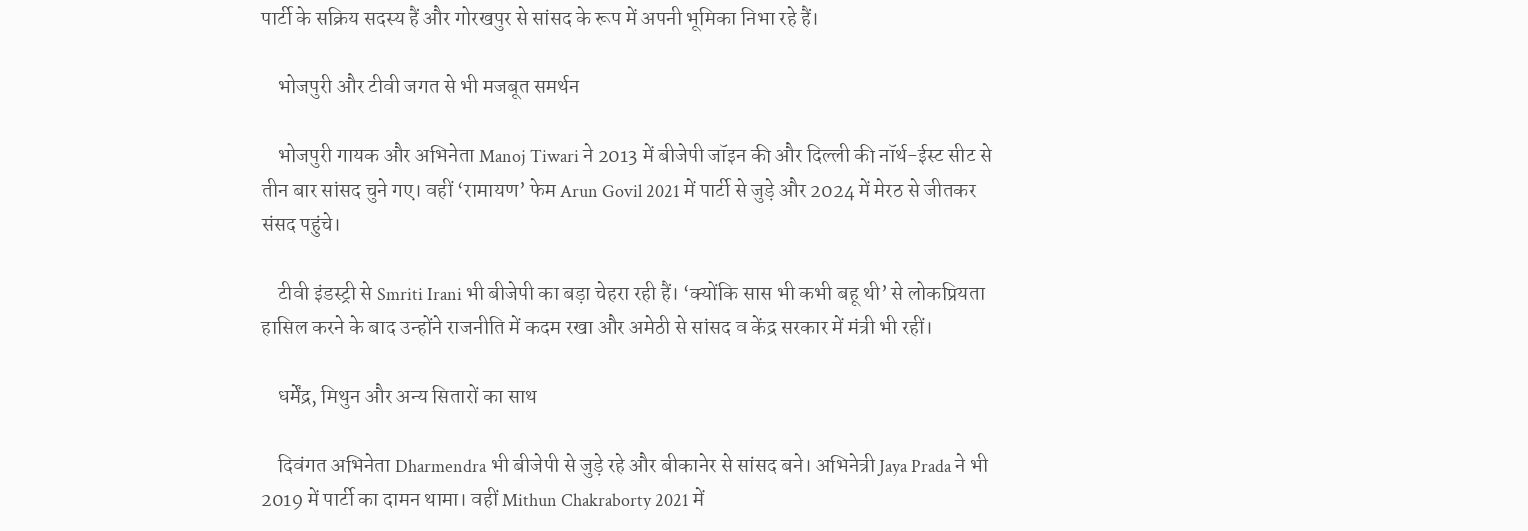पार्टी के सक्रिय सदस्य हैं और गोरखपुर से सांसद के रूप में अपनी भूमिका निभा रहे हैं।

    भोजपुरी और टीवी जगत से भी मजबूत समर्थन

    भोजपुरी गायक और अभिनेता Manoj Tiwari ने 2013 में बीजेपी जॉइन की और दिल्ली की नॉर्थ-ईस्ट सीट से तीन बार सांसद चुने गए। वहीं ‘रामायण’ फेम Arun Govil 2021 में पार्टी से जुड़े और 2024 में मेरठ से जीतकर संसद पहुंचे।

    टीवी इंडस्ट्री से Smriti Irani भी बीजेपी का बड़ा चेहरा रही हैं। ‘क्योंकि सास भी कभी बहू थी’ से लोकप्रियता हासिल करने के बाद उन्होंने राजनीति में कदम रखा और अमेठी से सांसद व केंद्र सरकार में मंत्री भी रहीं।

    धर्मेंद्र, मिथुन और अन्य सितारों का साथ

    दिवंगत अभिनेता Dharmendra भी बीजेपी से जुड़े रहे और बीकानेर से सांसद बने। अभिनेत्री Jaya Prada ने भी 2019 में पार्टी का दामन थामा। वहीं Mithun Chakraborty 2021 में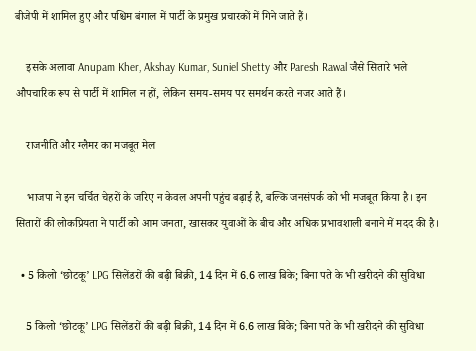बीजेपी में शामिल हुए और पश्चिम बंगाल में पार्टी के प्रमुख प्रचारकों में गिने जाते हैं।

    इसके अलावा Anupam Kher, Akshay Kumar, Suniel Shetty और Paresh Rawal जैसे सितारे भले औपचारिक रूप से पार्टी में शामिल न हों, लेकिन समय-समय पर समर्थन करते नजर आते हैं।

    राजनीति और ग्लैमर का मजबूत मेल

    भाजपा ने इन चर्चित चेहरों के जरिए न केवल अपनी पहुंच बढ़ाई है, बल्कि जनसंपर्क को भी मजबूत किया है। इन सितारों की लोकप्रियता ने पार्टी को आम जनता, खासकर युवाओं के बीच और अधिक प्रभावशाली बनाने में मदद की है।

  • 5 किलो ‘छोटकू’ LPG सिलेंडरों की बढ़ी बिक्री, 14 दिन में 6.6 लाख बिके; बिना पते के भी खरीदने की सुविधा

    5 किलो ‘छोटकू’ LPG सिलेंडरों की बढ़ी बिक्री, 14 दिन में 6.6 लाख बिके; बिना पते के भी खरीदने की सुविधा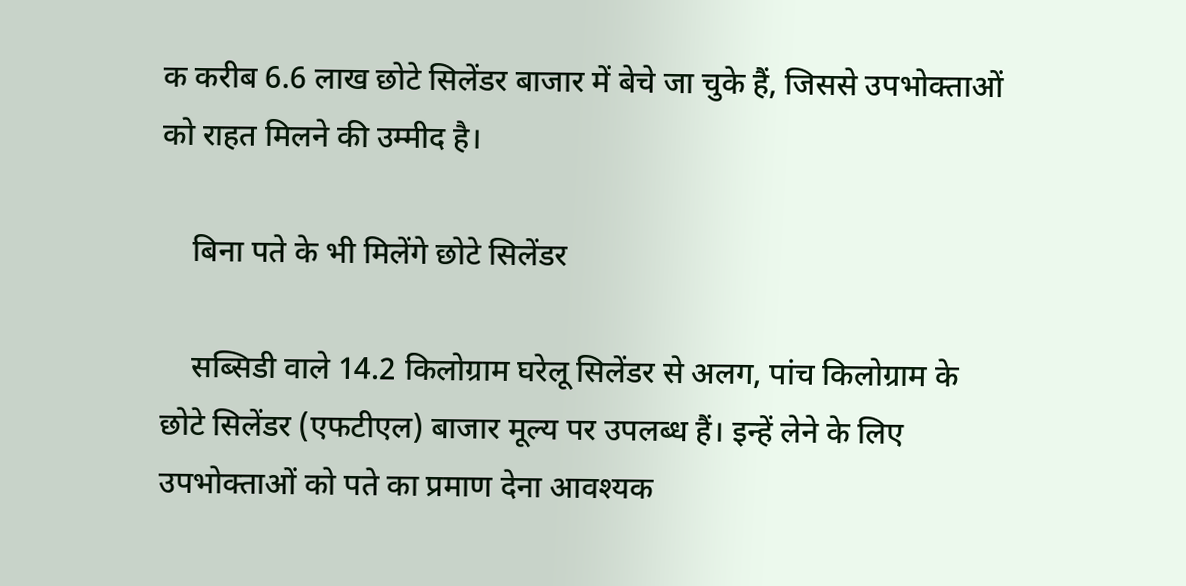क करीब 6.6 लाख छोटे सिलेंडर बाजार में बेचे जा चुके हैं, जिससे उपभोक्ताओं को राहत मिलने की उम्मीद है।

    बिना पते के भी मिलेंगे छोटे सिलेंडर

    सब्सिडी वाले 14.2 किलोग्राम घरेलू सिलेंडर से अलग, पांच किलोग्राम के छोटे सिलेंडर (एफटीएल) बाजार मूल्य पर उपलब्ध हैं। इन्हें लेने के लिए उपभोक्ताओं को पते का प्रमाण देना आवश्यक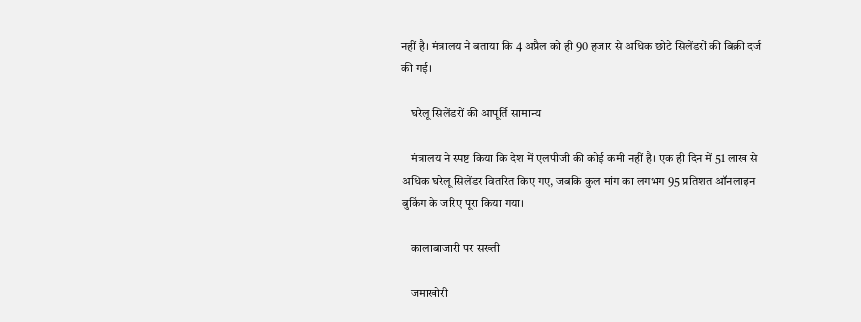नहीं है। मंत्रालय ने बताया कि 4 अप्रैल को ही 90 हजार से अधिक छोटे सिलेंडरों की बिक्री दर्ज की गई।

    घरेलू सिलेंडरों की आपूर्ति सामान्य

    मंत्रालय ने स्पष्ट किया कि देश में एलपीजी की कोई कमी नहीं है। एक ही दिन में 51 लाख से अधिक घरेलू सिलेंडर वितरित किए गए, जबकि कुल मांग का लगभग 95 प्रतिशत ऑनलाइन बुकिंग के जरिए पूरा किया गया।

    कालाबाजारी पर सख्ती

    जमाखोरी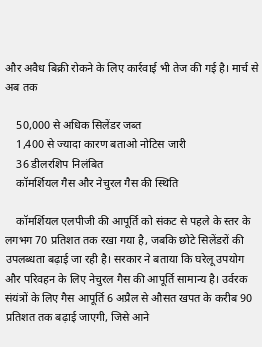और अवैध बिक्री रोकने के लिए कार्रवाई भी तेज की गई है। मार्च से अब तक

    50,000 से अधिक सिलेंडर जब्त
    1,400 से ज्यादा कारण बताओ नोटिस जारी
    36 डीलरशिप निलंबित
    कॉमर्शियल गैस और नेचुरल गैस की स्थिति

    कॉमर्शियल एलपीजी की आपूर्ति को संकट से पहले के स्तर के लगभग 70 प्रतिशत तक रखा गया है, जबकि छोटे सिलेंडरों की उपलब्धता बढ़ाई जा रही है। सरकार ने बताया कि घरेलू उपयोग और परिवहन के लिए नेचुरल गैस की आपूर्ति सामान्य है। उर्वरक संयंत्रों के लिए गैस आपूर्ति 6 अप्रैल से औसत खपत के करीब 90 प्रतिशत तक बढ़ाई जाएगी, जिसे आने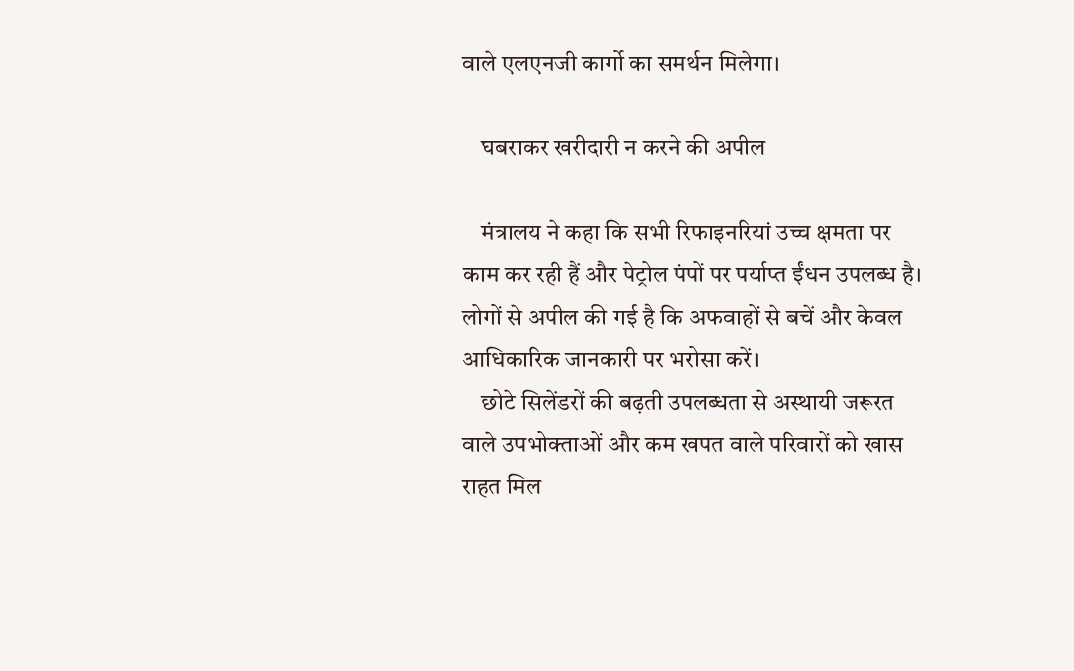वाले एलएनजी कार्गो का समर्थन मिलेगा।

    घबराकर खरीदारी न करने की अपील

    मंत्रालय ने कहा कि सभी रिफाइनरियां उच्च क्षमता पर काम कर रही हैं और पेट्रोल पंपों पर पर्याप्त ईंधन उपलब्ध है। लोगों से अपील की गई है कि अफवाहों से बचें और केवल आधिकारिक जानकारी पर भरोसा करें।
    छोटे सिलेंडरों की बढ़ती उपलब्धता से अस्थायी जरूरत वाले उपभोक्ताओं और कम खपत वाले परिवारों को खास राहत मिल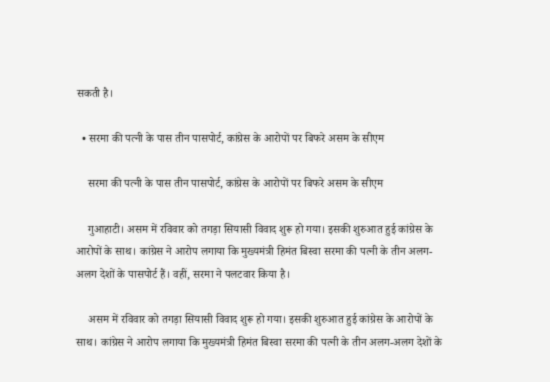सकती है।

  • सरमा की पत्नी के पास तीन पासपोर्ट, कांग्रेस के आरोपों पर बिफरे असम के सीएम

    सरमा की पत्नी के पास तीन पासपोर्ट, कांग्रेस के आरोपों पर बिफरे असम के सीएम

    गुआहाटी। असम में रविवार को तगड़ा सियासी विवाद शुरू हो गया। इसकी शुरुआत हुई कांग्रेस के आरोपों के साथ। कांग्रेस ने आरोप लगाया कि मुख्यमंत्री हिमंत बिस्वा सरमा की पत्नी के तीन अलग-अलग देशों के पासपोर्ट हैं। वहीं, सरमा ने पलटवार किया है।

    असम में रविवार को तगड़ा सियासी विवाद शुरू हो गया। इसकी शुरुआत हुई कांग्रेस के आरोपों के साथ। कांग्रेस ने आरोप लगाया कि मुख्यमंत्री हिमंत बिस्वा सरमा की पत्नी के तीन अलग-अलग देशों के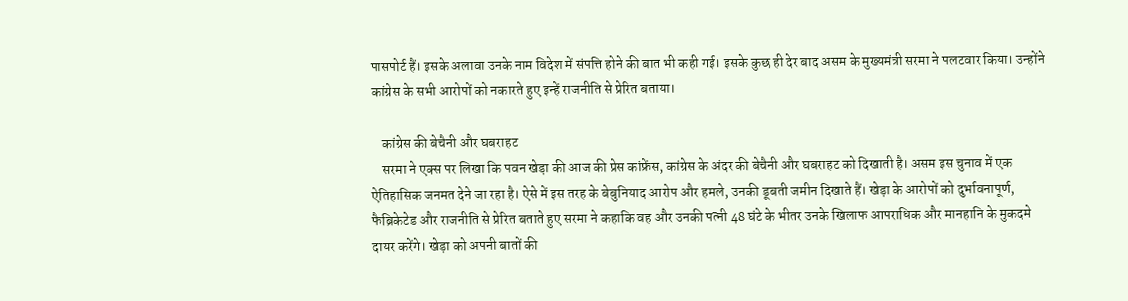पासपोर्ट हैं। इसके अलावा उनके नाम विदेश में संपत्ति होने की बात भी कही गई। इसके कुछ ही देर बाद असम के मुख्यमंत्री सरमा ने पलटवार किया। उन्होंने कांग्रेस के सभी आरोपों को नकारते हुए इन्हें राजनीति से प्रेरित बताया।

    कांग्रेस की बेचैनी और घबराहट
    सरमा ने एक्स पर लिखा कि पवन खेड़ा की आज की प्रेस कांफ्रेंस, कांग्रेस के अंदर की बेचैनी और घबराहट को दिखाती है। असम इस चुनाव में एक ऐतिहासिक जनमत देने जा रहा है। ऐसे में इस तरह के बेबुनियाद आरोप और हमले, उनकी डूबती जमीन दिखाते हैं। खेड़ा के आरोपों को दुर्भावनापूर्ण, फैब्रिकेटेड और राजनीति से प्रेरित बताते हुए सरमा ने कहाकि वह और उनकी पत्नी 48 घंटे के भीतर उनके खिलाफ आपराधिक और मानहानि के मुकदमे दायर करेंगे। खेड़ा को अपनी बातों की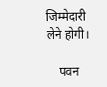जिम्मेदारी लेने होगी।

    पवन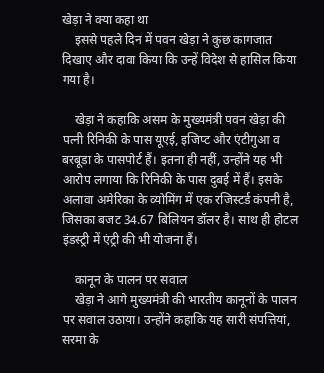खेड़ा ने क्या कहा था
    इससे पहले दिन में पवन खेड़ा ने कुछ कागजात दिखाए और दावा किया कि उन्हें विदेश से हासिल किया गया है।

    खेड़ा ने कहाकि असम के मुख्यमंत्री पवन खेड़ा की पत्नी रिनिकी के पास यूएई, इजिप्ट और एंटीगुआ व बरबूडा के पासपोर्ट हैं। इतना ही नहीं, उन्होंने यह भी आरोप लगाया कि रिनिकी के पास दुबई में हैं। इसके अलावा अमेरिका के व्योमिंग में एक रजिस्टर्ड कंपनी है, जिसका बजट 34.67 बिलियन डॉलर है। साथ ही होटल इंडस्ट्री में एंट्री की भी योजना हैं।

    कानून के पालन पर सवाल
    खेड़ा ने आगे मुख्यमंत्री की भारतीय कानूनों के पालन पर सवाल उठाया। उन्होंने कहाकि यह सारी संपत्तियां, सरमा के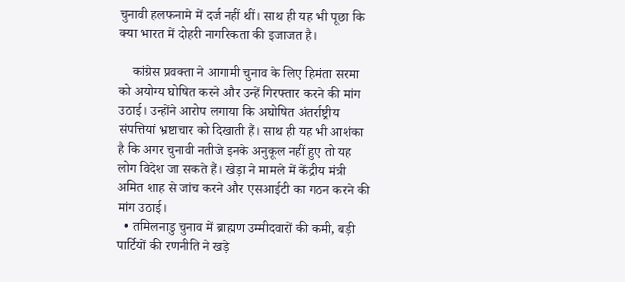चुनावी हलफनामे में दर्ज नहीं थीं। साथ ही यह भी पूछा कि क्या भारत में दोहरी नागरिकता की इजाजत है।

    कांग्रेस प्रवक्ता ने आगामी चुनाव के लिए हिमंता सरमा को अयोग्य घोषित करने और उन्हें गिरफ्तार करने की मांग उठाई। उन्होंने आरोप लगाया कि अघोषित अंतर्राष्ट्रीय संपत्तियां भ्रष्टाचार को दिखाती हैं। साथ ही यह भी आशंका है कि अगर चुनावी नतीजे इनके अनुकूल नहीं हुए तो यह लोग विदेश जा सकते हैं। खेड़ा ने मामले में केंद्रीय मंत्री अमित शाह से जांच करने और एसआईटी का गठन करने की मांग उठाई।
  • तमिलनाडु चुनाव में ब्राह्मण उम्मीदवारों की कमी, बड़ी पार्टियों की रणनीति ने खड़े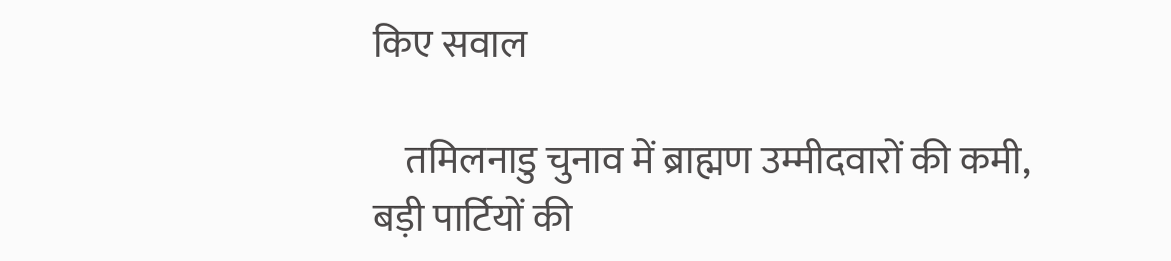किए सवाल

    तमिलनाडु चुनाव में ब्राह्मण उम्मीदवारों की कमी, बड़ी पार्टियों की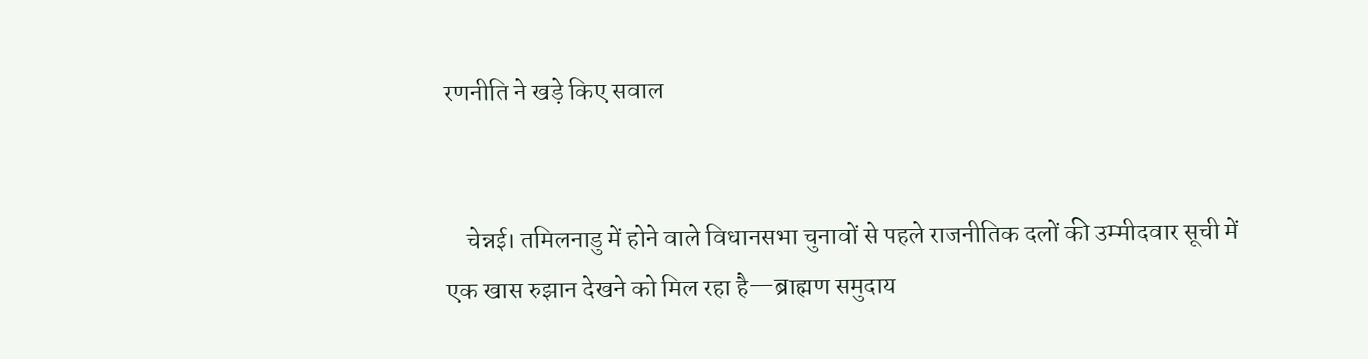रणनीति ने खड़े किए सवाल


    चेन्नई। तमिलनाडु में होने वाले विधानसभा चुनावों से पहले राजनीतिक दलों की उम्मीदवार सूची में एक खास रुझान देखने को मिल रहा है—ब्राह्मण समुदाय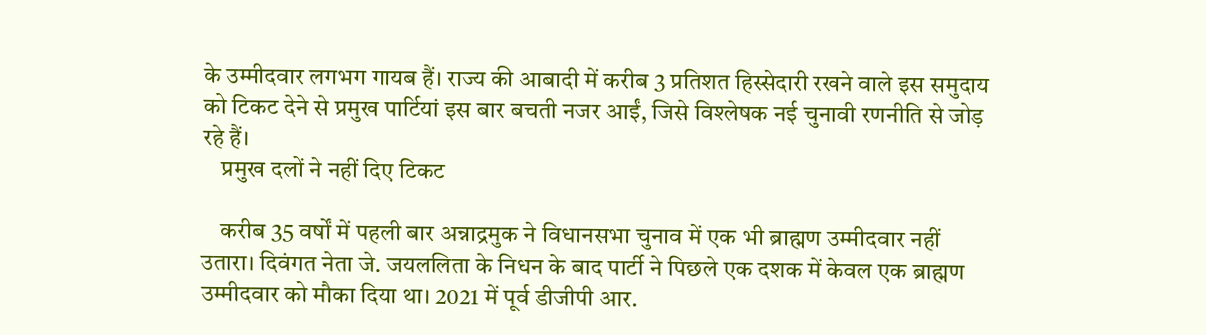के उम्मीदवार लगभग गायब हैं। राज्य की आबादी में करीब 3 प्रतिशत हिस्सेदारी रखने वाले इस समुदाय को टिकट देने से प्रमुख पार्टियां इस बार बचती नजर आईं, जिसे विश्लेषक नई चुनावी रणनीति से जोड़ रहे हैं।
    प्रमुख दलों ने नहीं दिए टिकट

    करीब 35 वर्षों में पहली बार अन्नाद्रमुक ने विधानसभा चुनाव में एक भी ब्राह्मण उम्मीदवार नहीं उतारा। दिवंगत नेता जे. जयललिता के निधन के बाद पार्टी ने पिछले एक दशक में केवल एक ब्राह्मण उम्मीदवार को मौका दिया था। 2021 में पूर्व डीजीपी आर.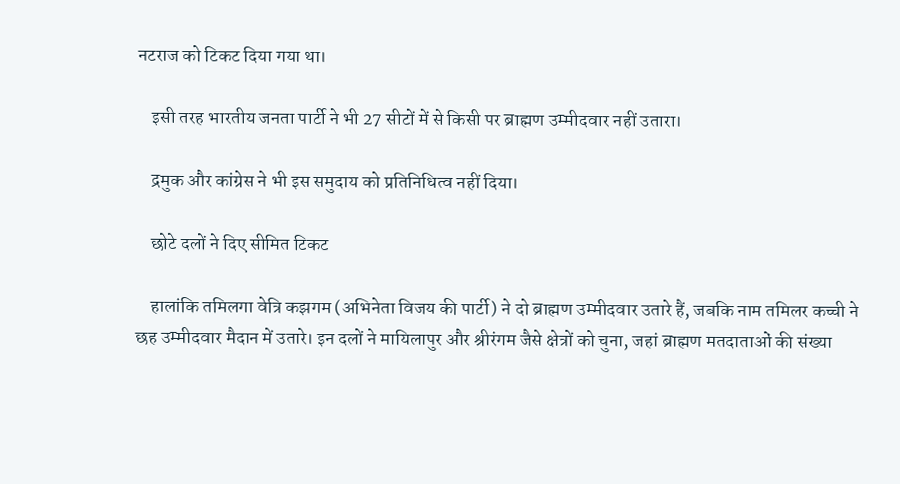नटराज को टिकट दिया गया था।

    इसी तरह भारतीय जनता पार्टी ने भी 27 सीटों में से किसी पर ब्राह्मण उम्मीदवार नहीं उतारा।

    द्रमुक और कांग्रेस ने भी इस समुदाय को प्रतिनिधित्व नहीं दिया।

    छोटे दलों ने दिए सीमित टिकट

    हालांकि तमिलगा वेत्रि कझगम (अभिनेता विजय की पार्टी) ने दो ब्राह्मण उम्मीदवार उतारे हैं, जबकि नाम तमिलर कच्ची ने छह उम्मीदवार मैदान में उतारे। इन दलों ने मायिलापुर और श्रीरंगम जैसे क्षेत्रों को चुना, जहां ब्राह्मण मतदाताओं की संख्या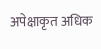अपेक्षाकृत अधिक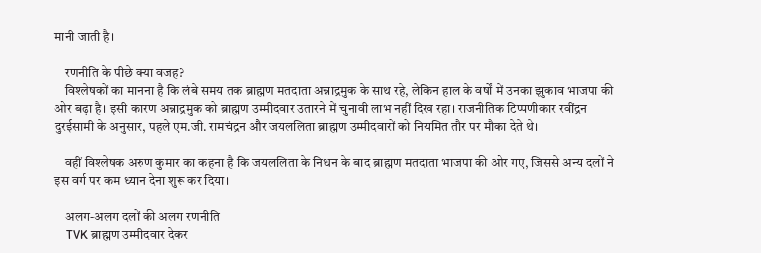मानी जाती है।

    रणनीति के पीछे क्या वजह?
    विश्लेषकों का मानना है कि लंबे समय तक ब्राह्मण मतदाता अन्नाद्रमुक के साथ रहे, लेकिन हाल के वर्षों में उनका झुकाव भाजपा की ओर बढ़ा है। इसी कारण अन्नाद्रमुक को ब्राह्मण उम्मीदवार उतारने में चुनावी लाभ नहीं दिख रहा। राजनीतिक टिप्पणीकार रवींद्रन दुरईसामी के अनुसार, पहले एम.जी. रामचंद्रन और जयललिता ब्राह्मण उम्मीदवारों को नियमित तौर पर मौका देते थे।

    वहीं विश्लेषक अरुण कुमार का कहना है कि जयललिता के निधन के बाद ब्राह्मण मतदाता भाजपा की ओर गए, जिससे अन्य दलों ने इस वर्ग पर कम ध्यान देना शुरू कर दिया।

    अलग-अलग दलों की अलग रणनीति
    TVK ब्राह्मण उम्मीदवार देकर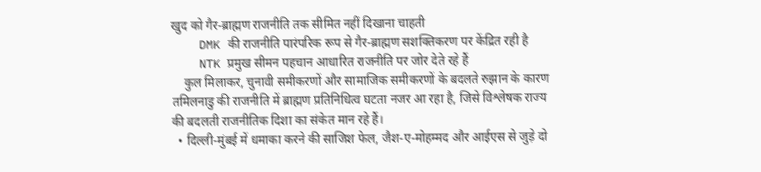खुद को गैर-ब्राह्मण राजनीति तक सीमित नहीं दिखाना चाहती
    DMK की राजनीति पारंपरिक रूप से गैर-ब्राह्मण सशक्तिकरण पर केंद्रित रही है
    NTK प्रमुख सीमन पहचान आधारित राजनीति पर जोर देते रहे हैं
    कुल मिलाकर, चुनावी समीकरणों और सामाजिक समीकरणों के बदलते रुझान के कारण तमिलनाडु की राजनीति में ब्राह्मण प्रतिनिधित्व घटता नजर आ रहा है, जिसे विश्लेषक राज्य की बदलती राजनीतिक दिशा का संकेत मान रहे हैं।
  • दिल्ली-मुंबई में धमाका करने की साजिश फेल, जैश-ए-मोहम्मद और आईएस से जुड़े दो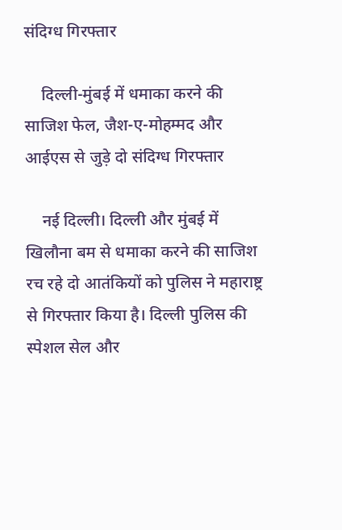संदिग्ध गिरफ्तार

    दिल्ली-मुंबई में धमाका करने की साजिश फेल, जैश-ए-मोहम्मद और आईएस से जुड़े दो संदिग्ध गिरफ्तार

    नई दिल्ली। दिल्ली और मुंबई में खिलौना बम से धमाका करने की साजिश रच रहे दो आतंकियों को पुलिस ने महाराष्ट्र से गिरफ्तार किया है। दिल्ली पुलिस की स्पेशल सेल और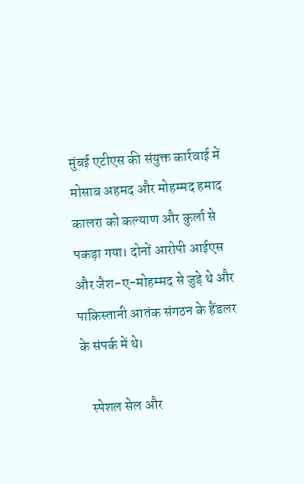मुंबई एटीएस की संयुक्त कार्रवाई में मोसाब अहमद और मोहम्मद हमाद कालरा को कल्याण और कुर्ला से पकड़ा गया। दोनों आरोपी आईएस और जैश-ए-मोहम्मद से जुड़े थे और पाकिस्तानी आतंक संगठन के हैंडलर के संपर्क में थे।

    स्पेशल सेल और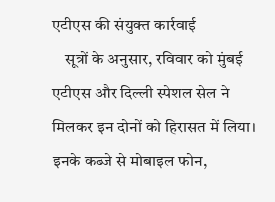एटीएस की संयुक्त कार्रवाई
    सूत्रों के अनुसार, रविवार को मुंबई एटीएस और दिल्ली स्पेशल सेल ने मिलकर इन दोनों को हिरासत में लिया। इनके कब्जे से मोबाइल फोन,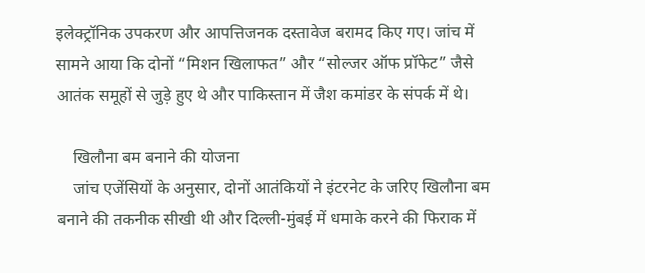इलेक्ट्रॉनिक उपकरण और आपत्तिजनक दस्तावेज बरामद किए गए। जांच में सामने आया कि दोनों “मिशन खिलाफत” और “सोल्जर ऑफ प्रॉफेट” जैसे आतंक समूहों से जुड़े हुए थे और पाकिस्तान में जैश कमांडर के संपर्क में थे।

    खिलौना बम बनाने की योजना
    जांच एजेंसियों के अनुसार, दोनों आतंकियों ने इंटरनेट के जरिए खिलौना बम बनाने की तकनीक सीखी थी और दिल्ली-मुंबई में धमाके करने की फिराक में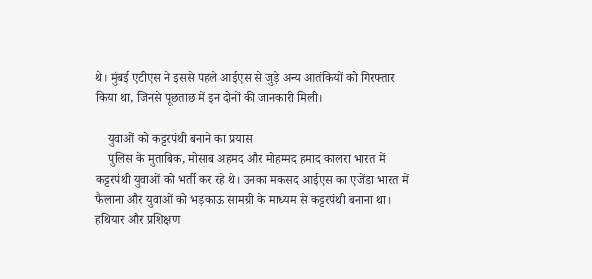थे। मुंबई एटीएस ने इससे पहले आईएस से जुड़े अन्य आतंकियों को गिरफ्तार किया था, जिनसे पूछताछ में इन दोनों की जानकारी मिली।

    युवाओं को कट्टरपंथी बनाने का प्रयास
    पुलिस के मुताबिक, मोसाब अहमद और मोहम्मद हमाद कालरा भारत में कट्टरपंथी युवाओं को भर्ती कर रहे थे। उनका मकसद आईएस का एजेंडा भारत में फैलाना और युवाओं को भड़काऊ सामग्री के माध्यम से कट्टरपंथी बनाना था। हथियार और प्रशिक्षण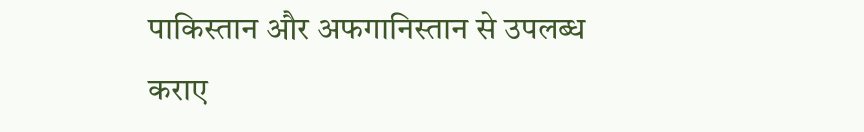पाकिस्तान और अफगानिस्तान से उपलब्ध कराए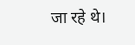जा रहे थे।